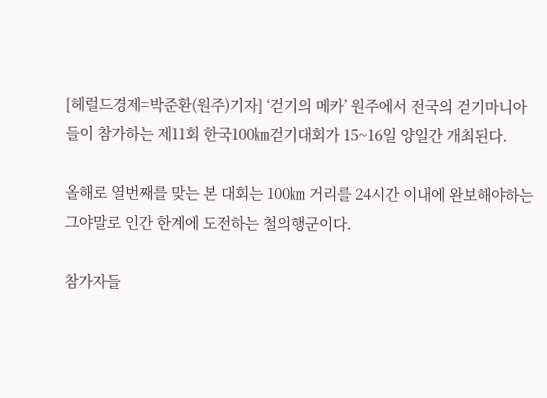[헤럴드경제=박준환(원주)기자] ‘걷기의 메카’ 원주에서 전국의 걷기마니아들이 참가하는 제11회 한국100㎞걷기대회가 15~16일 양일간 개최된다.

올해로 열번째를 맞는 본 대회는 100㎞ 거리를 24시간 이내에 완보해야하는 그야말로 인간 한계에 도전하는 철의행군이다.

참가자들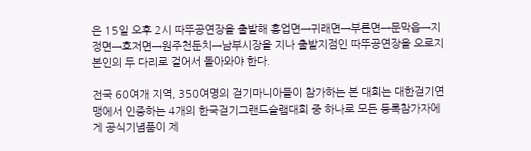은 15일 오후 2시 따뚜공연장을 출발해 흥업면→귀래면→부론면→문막읍→지정면→호저면→원주천둔치→남부시장을 지나 출발지점인 따뚜공연장을 오로지 본인의 두 다리로 걸어서 돌아와야 한다.

전국 60여개 지역, 350여명의 걷기마니아들이 참가하는 본 대회는 대한걷기연맹에서 인증하는 4개의 한국걷기그랜드슬램대회 중 하나로 모든 등록참가자에게 공식기념품이 제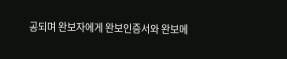공되며 완보자에게 완보인증서와 완보메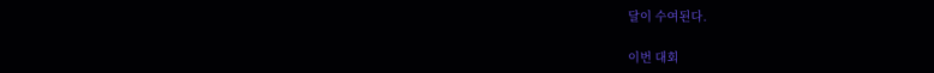달이 수여된다.

이번 대회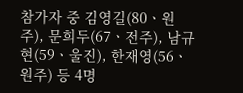참가자 중 김영길(80ㆍ원주), 문희두(67ㆍ전주), 남규현(59ㆍ울진), 한재영(56ㆍ원주) 등 4명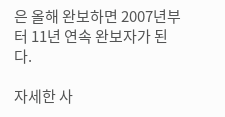은 올해 완보하면 2007년부터 11년 연속 완보자가 된다.

자세한 사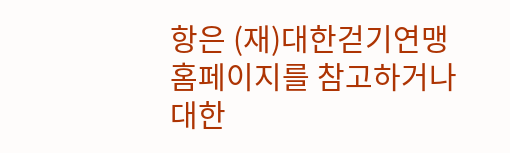항은 (재)대한걷기연맹 홈페이지를 참고하거나 대한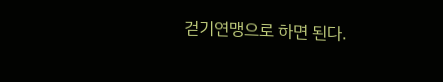걷기연맹으로 하면 된다.